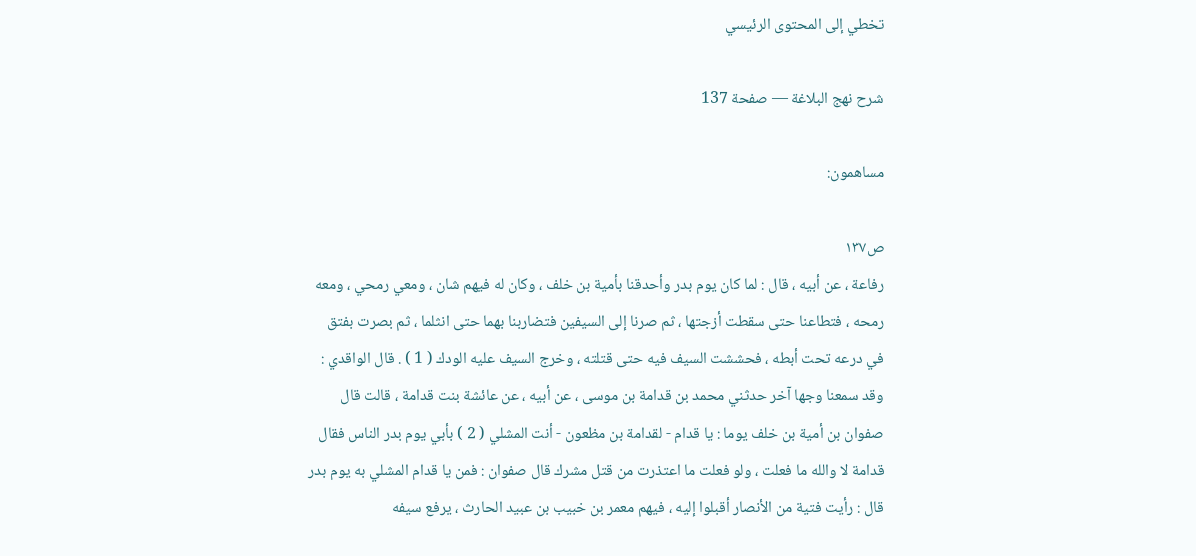تخطي إلى المحتوى الرئيسي

شرح نهج البلاغة — صفحة 137

مساهمون:

ص١٣٧
رفاعة ، عن أبيه ، قال : لما كان يوم بدر وأحدقنا بأمية بن خلف ، وكان له فيهم شان ، ومعي رمحي ، ومعه رمحه ، فتطاعنا حتى سقطت أزجتها ، ثم صرنا إلى السيفين فتضاربنا بهما حتى انثلما ، ثم بصرت بفتق في درعه تحت أبطه ، فحششت السيف فيه حتى قتلته ، وخرج السيف عليه الودك ( 1 ) . قال الواقدي : وقد سمعنا وجها آخر حدثني محمد بن قدامة بن موسى ، عن أبيه ، عن عائشة بنت قدامة ، قالت قال صفوان بن أمية بن خلف يوما : يا قدام - لقدامة بن مظعون - أنت المشلي ( 2 ) بأبي يوم بدر الناس فقال قدامة لا والله ما فعلت ، ولو فعلت ما اعتذرت من قتل مشرك قال صفوان : فمن يا قدام المشلي به يوم بدر قال : رأيت فتية من الأنصار أقبلوا إليه ، فيهم معمر بن خبيب بن عبيد الحارث ، يرفع سيفه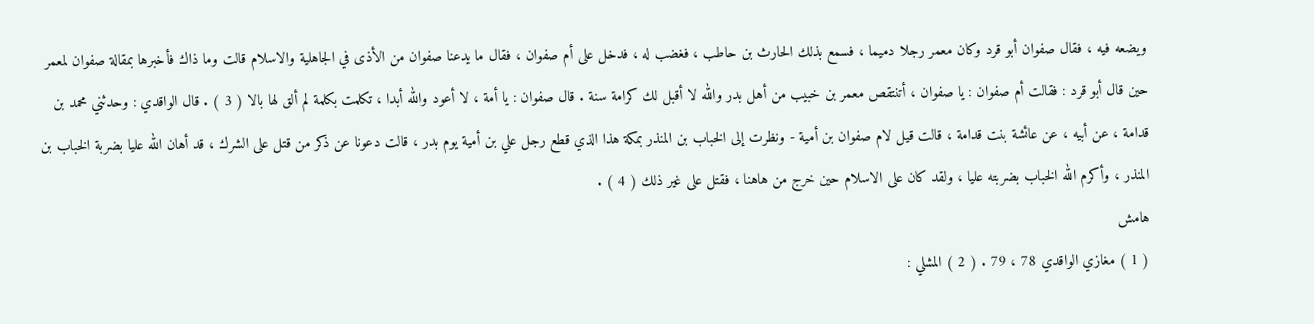ويضعه فيه ، فقال صفوان أبو قرد وكان معمر رجلا دميما ، فسمع بذلك الحارث بن حاطب ، فغضب له ، فدخل على أم صفوان ، فقال ما يدعنا صفوان من الأذى في الجاهلية والاسلام قالت وما ذاك فأخبرها بمقالة صفوان لمعمر حين قال أبو قرد : فقالت أم صفوان : يا صفوان ، أتنتقص معمر بن خبيب من أهل بدر والله لا أقبل لك كرامة سنة . قال صفوان : يا أمة ، لا أعود والله أبدا ، تكلمت بكلمة لم ألق لها بالا ( 3 ) . قال الواقدي : وحدثني محمد بن قدامة ، عن أبيه ، عن عائشة بنت قدامة ، قالت قيل لام صفوان بن أمية - ونظرت إلى الخباب بن المنذر بمكة هذا الذي قطع رجل علي بن أمية يوم بدر ، قالت دعونا عن ذكر من قتل على الشرك ، قد أهان الله عليا بضربة الخباب بن المنذر ، وأكرم الله الخباب بضربته عليا ، ولقد كان على الاسلام حين خرج من هاهنا ، فقتل على غير ذلك ( 4 ) .
هامش
( 1 ) مغازي الواقدي 78 ، 79 . ( 2 ) المشلي :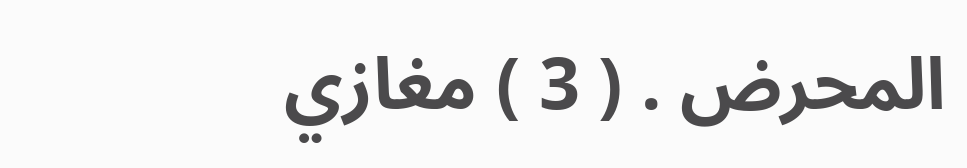المحرض . ( 3 ) مغازي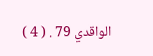الواقدي 79 . ( 4 )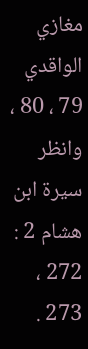مغازي الواقدي 79 ، 80 ، وانظر سيرة ابن هشام 2 : 272 ، 273 .